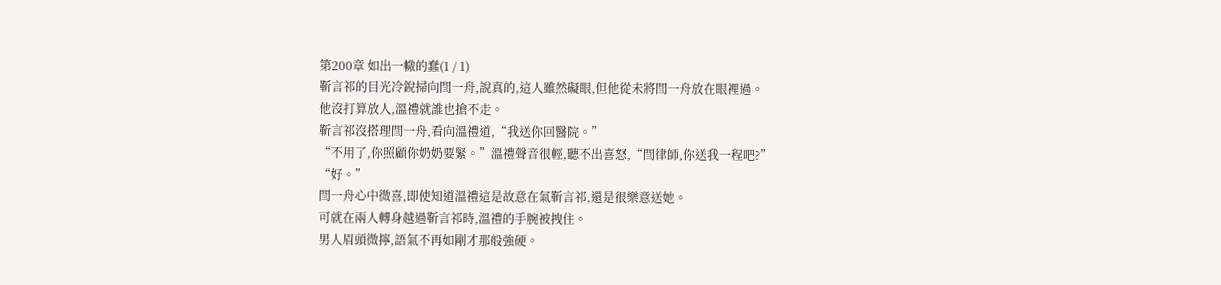第200章 如出一轍的蠢(1 / 1)
靳言祁的目光冷銳掃向閆一舟,說真的,這人雖然礙眼,但他從未將閆一舟放在眼裡過。
他沒打算放人,溫禮就誰也搶不走。
靳言祁沒搭理閆一舟,看向溫禮道,“我送你回醫院。”
“不用了,你照顧你奶奶要緊。”溫禮聲音很輕,聽不出喜怒,“閆律師,你送我一程吧?”
“好。”
閆一舟心中微喜,即使知道溫禮這是故意在氣靳言祁,還是很樂意送她。
可就在兩人轉身越過靳言祁時,溫禮的手腕被拽住。
男人眉頭微擰,語氣不再如剛才那般強硬。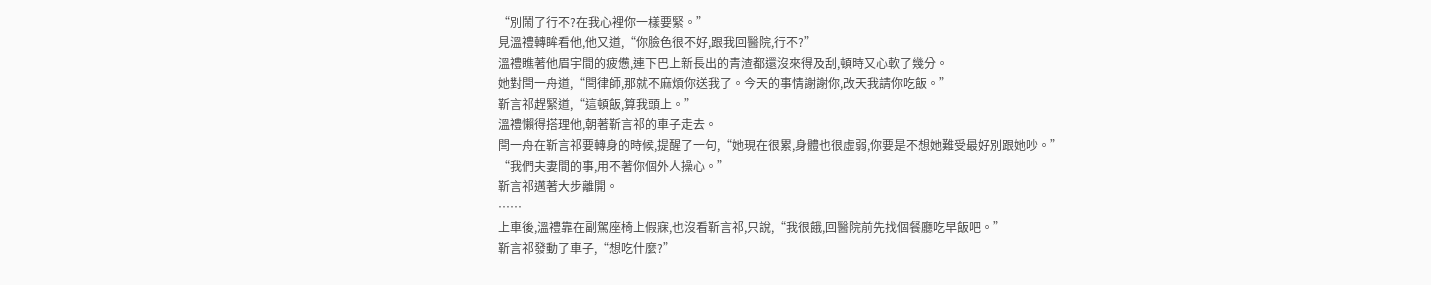“別鬧了行不?在我心裡你一樣要緊。”
見溫禮轉眸看他,他又道,“你臉色很不好,跟我回醫院,行不?”
溫禮瞧著他眉宇間的疲憊,連下巴上新長出的青渣都還沒來得及刮,頓時又心軟了幾分。
她對閆一舟道,“閆律師,那就不麻煩你送我了。今天的事情謝謝你,改天我請你吃飯。”
靳言祁趕緊道,“這頓飯,算我頭上。”
溫禮懶得搭理他,朝著靳言祁的車子走去。
閆一舟在靳言祁要轉身的時候,提醒了一句,“她現在很累,身體也很虛弱,你要是不想她難受最好別跟她吵。”
“我們夫妻間的事,用不著你個外人操心。”
靳言祁邁著大步離開。
……
上車後,溫禮靠在副駕座椅上假寐,也沒看靳言祁,只說,“我很餓,回醫院前先找個餐廳吃早飯吧。”
靳言祁發動了車子,“想吃什麼?”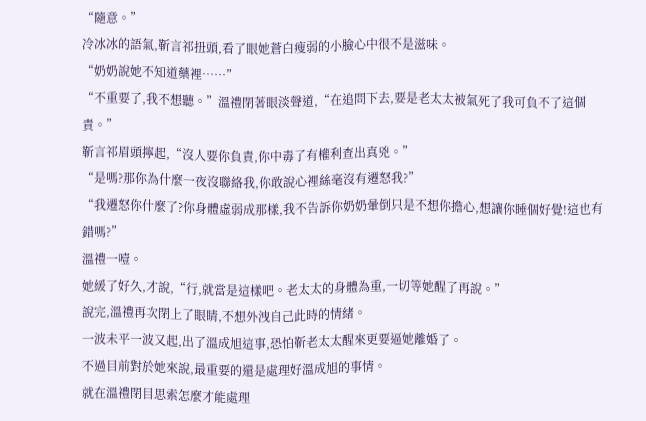“隨意。”
冷冰冰的語氣,靳言祁扭頭,看了眼她蒼白瘦弱的小臉心中很不是滋味。
“奶奶說她不知道藥裡……”
“不重要了,我不想聽。”溫禮閉著眼淡聲道,“在追問下去,要是老太太被氣死了我可負不了這個責。”
靳言祁眉頭擰起,“沒人要你負責,你中毒了有權利查出真兇。”
“是嗎?那你為什麼一夜沒聯絡我,你敢說心裡絲毫沒有遷怒我?”
“我遷怒你什麼了?你身體虛弱成那樣,我不告訴你奶奶暈倒只是不想你擔心,想讓你睡個好覺!這也有錯嗎?”
溫禮一噎。
她緩了好久,才說,“行,就當是這樣吧。老太太的身體為重,一切等她醒了再說。”
說完,溫禮再次閉上了眼睛,不想外洩自己此時的情緒。
一波未平一波又起,出了溫成旭這事,恐怕靳老太太醒來更要逼她離婚了。
不過目前對於她來說,最重要的還是處理好溫成旭的事情。
就在溫禮閉目思索怎麼才能處理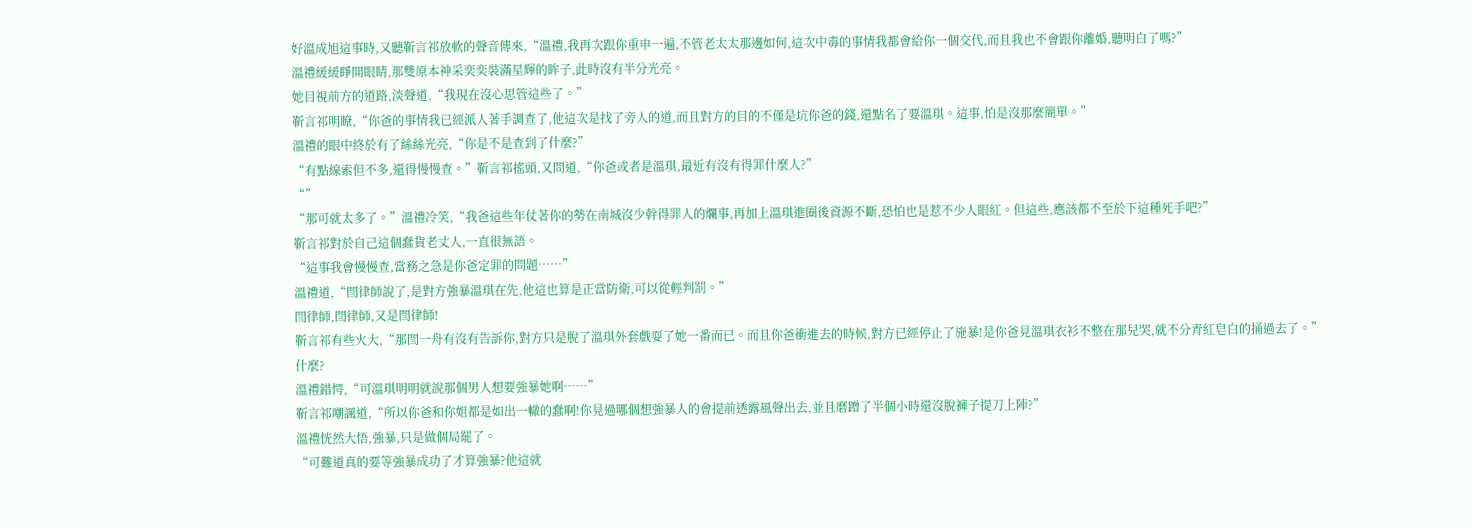好溫成旭這事時,又聽靳言祁放軟的聲音傳來,“溫禮,我再次跟你重申一遍,不管老太太那邊如何,這次中毒的事情我都會給你一個交代,而且我也不會跟你離婚,聽明白了嗎?”
溫禮緩緩睜開眼睛,那雙原本神采奕奕裝滿星輝的眸子,此時沒有半分光亮。
她目視前方的道路,淡聲道,“我現在沒心思管這些了。”
靳言祁明瞭,“你爸的事情我已經派人著手調查了,他這次是找了旁人的道,而且對方的目的不僅是坑你爸的錢,還點名了要溫琪。這事,怕是沒那麼簡單。”
溫禮的眼中終於有了絲絲光亮,“你是不是查到了什麼?”
“有點線索但不多,還得慢慢查。”靳言祁搖頭,又問道,“你爸或者是溫琪,最近有沒有得罪什麼人?”
“”
“那可就太多了。”溫禮冷笑,“我爸這些年仗著你的勢在南城沒少幹得罪人的爛事,再加上溫琪進圈後資源不斷,恐怕也是惹不少人眼紅。但這些,應該都不至於下這種死手吧?”
靳言祁對於自己這個蠢貨老丈人,一直很無語。
“這事我會慢慢查,當務之急是你爸定罪的問題……”
溫禮道,“閆律師說了,是對方強暴溫琪在先,他這也算是正當防衛,可以從輕判罰。”
閆律師,閆律師,又是閆律師!
靳言祁有些火大,“那閆一舟有沒有告訴你,對方只是脫了溫琪外套戲耍了她一番而已。而且你爸衝進去的時候,對方已經停止了施暴!是你爸見溫琪衣衫不整在那兒哭,就不分青紅皂白的捅過去了。”
什麼?
溫禮錯愕,“可溫琪明明就說那個男人想要強暴她啊……”
靳言祁嘲諷道,“所以你爸和你姐都是如出一轍的蠢啊!你見過哪個想強暴人的會提前透露風聲出去,並且磨蹭了半個小時還沒脫褲子提刀上陣?”
溫禮恍然大悟,強暴,只是做個局罷了。
“可難道真的要等強暴成功了才算強暴?他這就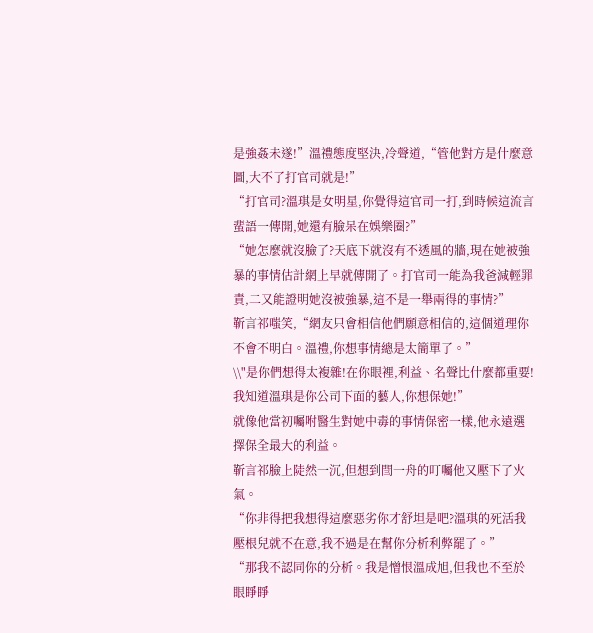是強姦未遂!”溫禮態度堅決,冷聲道,“管他對方是什麼意圖,大不了打官司就是!”
“打官司?溫琪是女明星,你覺得這官司一打,到時候這流言蜚語一傳開,她還有臉呆在娛樂圈?”
“她怎麼就沒臉了?天底下就沒有不透風的牆,現在她被強暴的事情估計網上早就傳開了。打官司一能為我爸減輕罪責,二又能證明她沒被強暴,這不是一舉兩得的事情?”
靳言祁嗤笑,“網友只會相信他們願意相信的,這個道理你不會不明白。溫禮,你想事情總是太簡單了。”
\\"是你們想得太複雜!在你眼裡,利益、名聲比什麼都重要!我知道溫琪是你公司下面的藝人,你想保她!”
就像他當初囑咐醫生對她中毒的事情保密一樣,他永遠選擇保全最大的利益。
靳言祁臉上陡然一沉,但想到閆一舟的叮囑他又壓下了火氣。
“你非得把我想得這麼惡劣你才舒坦是吧?溫琪的死活我壓根兒就不在意,我不過是在幫你分析利弊罷了。”
“那我不認同你的分析。我是憎恨溫成旭,但我也不至於眼睜睜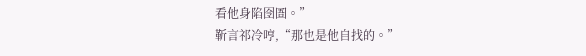看他身陷囹圄。”
靳言祁冷哼,“那也是他自找的。”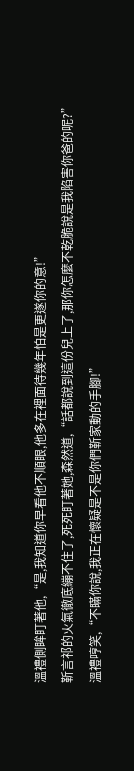溫禮側眸盯著他,“是,我知道你早看他不順眼,他多在裡面待幾年怕是更遂你的意!”
靳言祁的火氣徹底繃不住了,死死盯著她,森然道,“話都說到這份兒上了,那你怎麼不乾脆說是我陷害你爸的呢?”
溫禮哼笑,“不瞞你說,我正在懷疑是不是你們靳家動的手腳!”